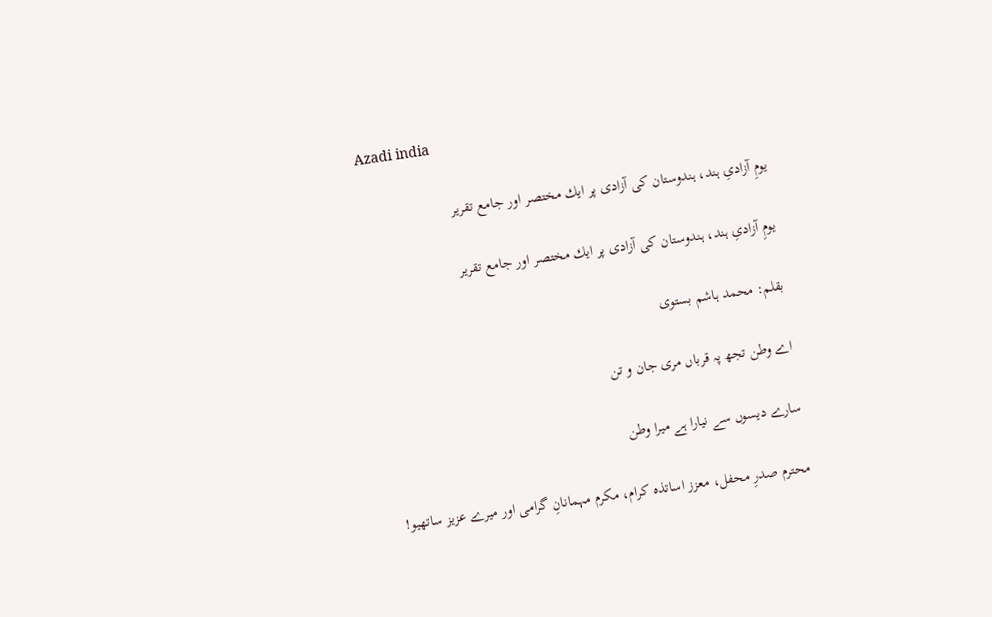Azadi india

یومِ آزادیِ ہند، ہندوستان كى آزادى پر ايك مختصر اور جامع تقرير

یومِ آزادیِ ہند، ہندوستان كى آزادى پر ايك مختصر اور جامع تقرير

بقلم: محمد ہاشم بستوى

اے وطن تجھ پہ قرباں مری جان و تن

سارے دیسوں سے نیارا ہے میرا وطن

محترم صدرِ محفل، معزز اساتذہ کرام، مکرم مہمانانِ گرامی اور میرے عزیز ساتھیو!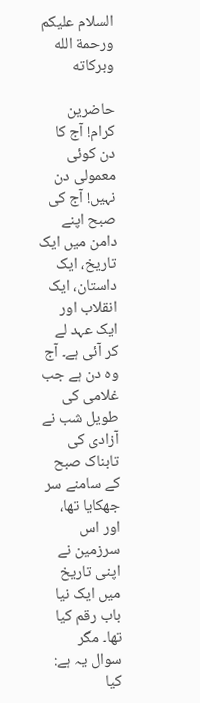السلام عليكم ورحمة الله وبركاته

حاضرين كرام! آج کا دن کوئی معمولی دن نہیں! آج کی صبح اپنے دامن میں ایک تاریخ، ایک داستان، ایک انقلاب اور ایک عہد لے کر آئی ہے۔ آج وہ دن ہے جب غلامی کی طویل شب نے آزادی کی تابناک صبح کے سامنے سر جھکایا تھا، اور اس سرزمین نے اپنی تاریخ میں ایک نیا باب رقم کیا تھا۔ مگر سوال یہ ہے: کیا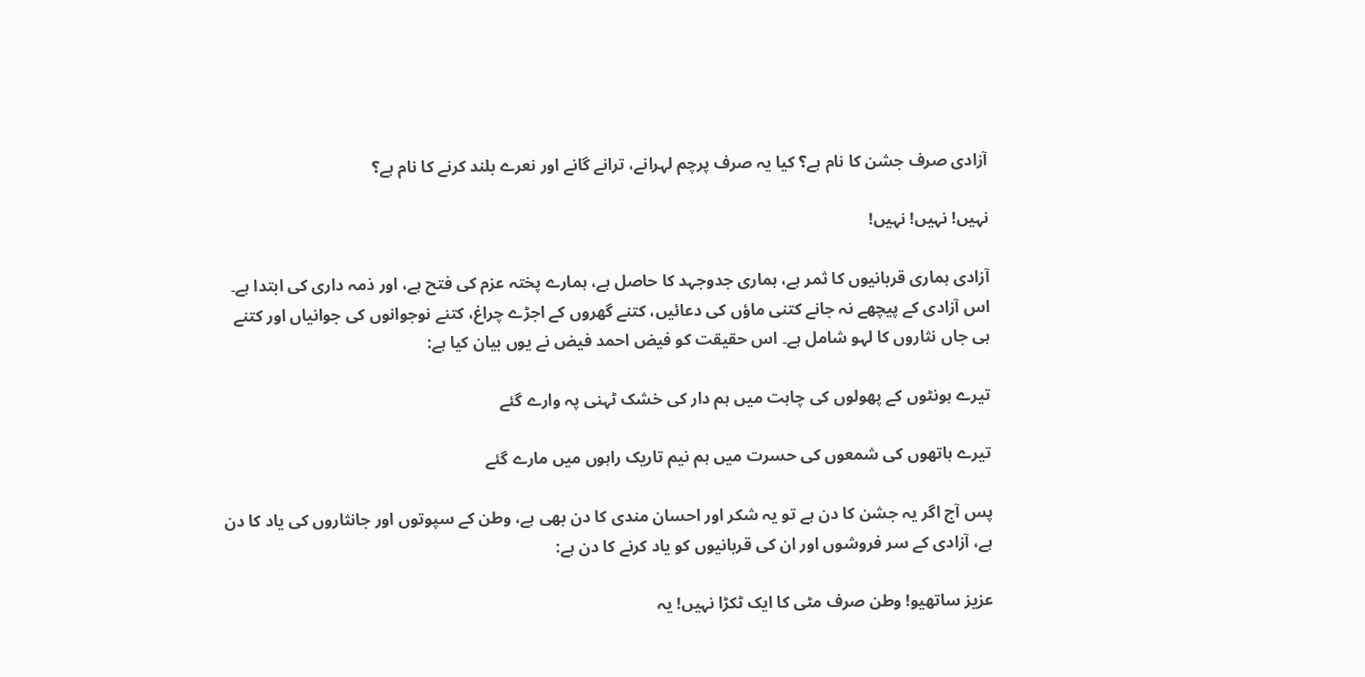آزادی صرف جشن کا نام ہے؟ کیا یہ صرف پرچم لہرانے، ترانے گانے اور نعرے بلند کرنے کا نام ہے؟

نہیں! نہیں! نہیں!

آزادی ہماری قربانیوں کا ثمر ہے، ہماری جدوجہد کا حاصل ہے، ہمارے پختہ عزم کی فتح ہے، اور ذمہ داری کی ابتدا ہے۔ اس آزادی کے پیچھے نہ جانے کتنی ماؤں کی دعائیں، کتنے گھروں کے اجڑے چراغ، کتنے نوجوانوں کی جوانیاں اور کتنے ہی جاں نثاروں کا لہو شامل ہے۔ اس حقیقت کو فیض احمد فیض نے یوں بیان کیا ہے:

تیرے ہونٹوں کے پھولوں کی چاہت میں ہم دار کی خشک ٹہنی پہ وارے گئے

تیرے ہاتھوں کی شمعوں کی حسرت میں ہم نیم تاریک راہوں میں مارے گئے

پس آج اگر یہ جشن کا دن ہے تو یہ شکر اور احسان مندی کا دن بھی ہے، وطن کے سپوتوں اور جانثاروں کی یاد کا دن ہے، آزادی کے سر فروشوں اور ان کی قربانیوں کو یاد کرنے کا دن ہے:

عزیز ساتھیو! وطن صرف مٹی کا ایک ٹکڑا نہیں! یہ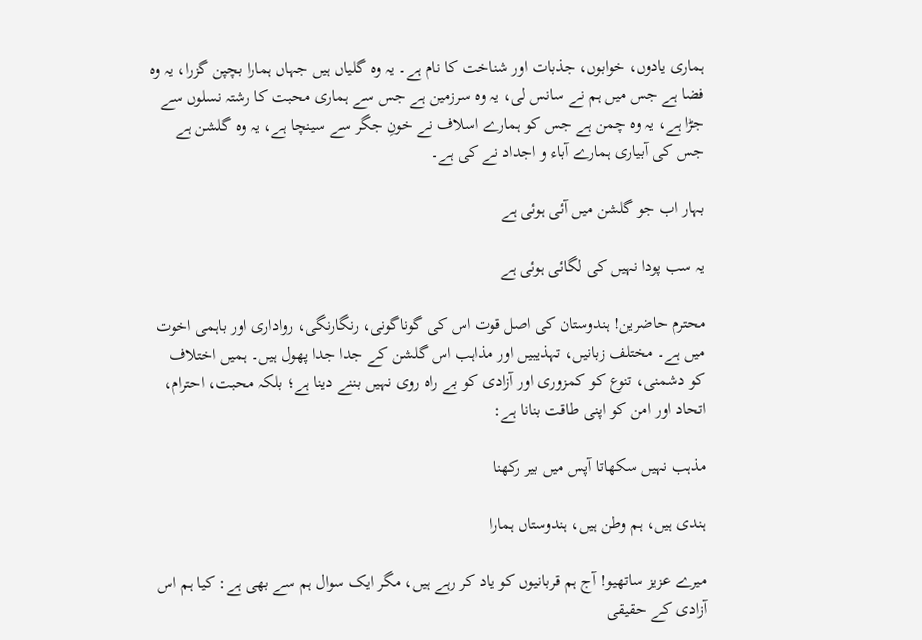ہماری یادوں، خوابوں، جذبات اور شناخت کا نام ہے۔ یہ وہ گلیاں ہیں جہاں ہمارا بچپن گزرا، یہ وہ فضا ہے جس میں ہم نے سانس لی، یہ وہ سرزمین ہے جس سے ہماری محبت کا رشتہ نسلوں سے جڑا ہے، یہ وہ چمن ہے جس کو ہمارے اسلاف نے خونِ جگر سے سینچا ہے، یہ وہ گلشن ہے جس کی آبیاری ہمارے آباء و اجداد نے کی ہے۔

بہار اب جو گلشن میں آئی ہوئی ہے

یہ سب پودا نہیں کی لگائی ہوئی ہے

محترم حاضرین! ہندوستان کی اصل قوت اس کی گوناگونی، رنگارنگی، رواداری اور باہمی اخوت میں ہے۔ مختلف زبانیں، تہذیبیں اور مذاہب اس گلشن کے جدا جدا پھول ہیں۔ ہمیں اختلاف کو دشمنی، تنوع کو کمزوری اور آزادی کو بے راہ روی نہیں بننے دینا ہے؛ بلکہ محبت، احترام، اتحاد اور امن کو اپنی طاقت بنانا ہے:

مذہب نہیں سکھاتا آپس میں بیر رکھنا

ہندی ہیں، ہم وطن ہیں، ہندوستاں ہمارا

میرے عزیز ساتھیو! آج ہم قربانیوں کو یاد کر رہے ہیں، مگر ایک سوال ہم سے بھی ہے: کیا ہم اس آزادی کے حقیقی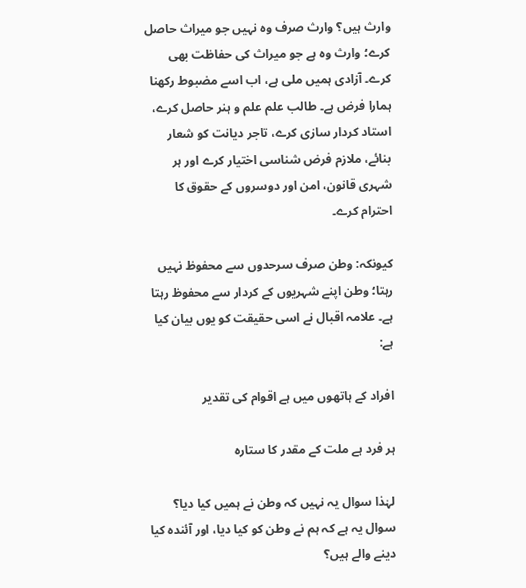وارث ہیں؟ وارث صرف وہ نہیں جو میراث حاصل کرے؛ وارث وہ ہے جو میراث کی حفاظت بھی کرے۔ آزادی ہمیں ملی ہے، اب اسے مضبوط رکھنا ہمارا فرض ہے۔ طالب علم علم و ہنر حاصل کرے، استاد کردار سازی کرے، تاجر دیانت کو شعار بنائے، ملازم فرض شناسی اختیار کرے اور ہر شہری قانون، امن اور دوسروں کے حقوق کا احترام کرے۔

کیونکہ: وطن صرف سرحدوں سے محفوظ نہیں رہتا؛ وطن اپنے شہریوں کے کردار سے محفوظ رہتا ہے۔ علامہ اقبال نے اسی حقیقت کو یوں بیان کیا ہے:

افراد کے ہاتھوں میں ہے اقوام کی تقدیر

ہر فرد ہے ملت کے مقدر کا ستارہ

لہٰذا سوال یہ نہیں کہ وطن نے ہمیں کیا دیا؟ سوال یہ ہے کہ ہم نے وطن کو کیا دیا، اور آئندہ کیا دینے والے ہیں؟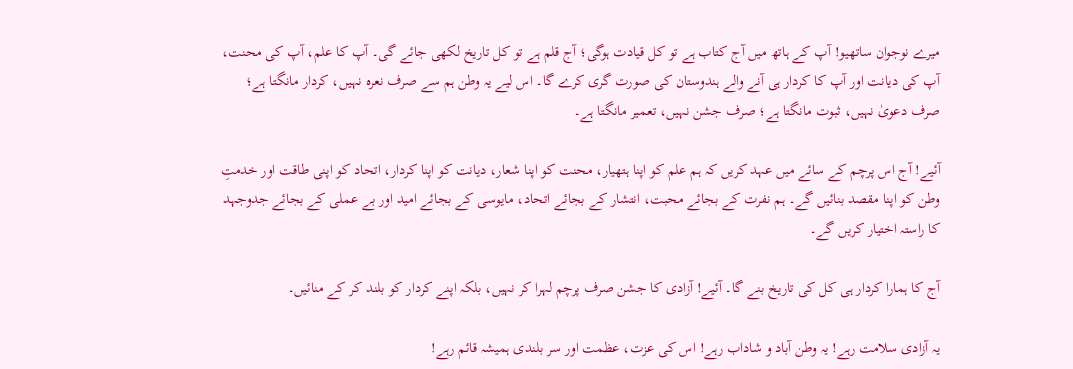میرے نوجوان ساتھیو! آپ کے ہاتھ میں آج کتاب ہے تو کل قیادت ہوگی؛ آج قلم ہے تو کل تاریخ لکھی جائے گی۔ آپ کا علم، آپ کی محنت، آپ کی دیانت اور آپ کا کردار ہی آنے والے ہندوستان کی صورت گری کرے گا۔ اس لیے یہ وطن ہم سے صرف نعرہ نہیں، کردار مانگتا ہے؛ صرف دعویٰ نہیں، ثبوت مانگتا ہے؛ صرف جشن نہیں، تعمیر مانگتا ہے۔

آئیے! آج اس پرچم کے سائے میں عہد کریں کہ ہم علم کو اپنا ہتھیار، محنت کو اپنا شعار، دیانت کو اپنا کردار، اتحاد کو اپنی طاقت اور خدمتِ وطن کو اپنا مقصد بنائیں گے۔ ہم نفرت کے بجائے محبت، انتشار کے بجائے اتحاد، مایوسی کے بجائے امید اور بے عملی کے بجائے جدوجہد کا راستہ اختیار کریں گے۔

آج کا ہمارا کردار ہی کل کی تاریخ بنے گا۔ آئیے! آزادی کا جشن صرف پرچم لہرا کر نہیں، بلکہ اپنے کردار کو بلند کر کے منائیں۔

یہ آزادی سلامت رہے! یہ وطن آباد و شاداب رہے! اس کی عزت، عظمت اور سر بلندی ہمیشہ قائم رہے!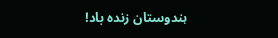ہندوستان زندہ باد!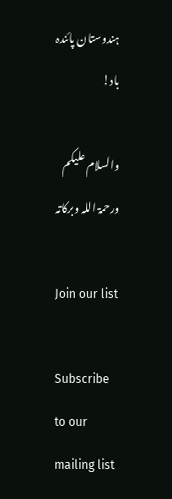ہندوستان پائندہ باد!

والسلام علیکم ورحمۃ اللہ وبرکاتہ

Join our list

Subscribe to our mailing list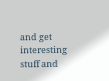and get interesting stuff and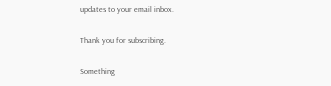updates to your email inbox.

Thank you for subscribing.

Something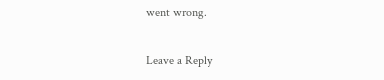went wrong.

Leave a Reply